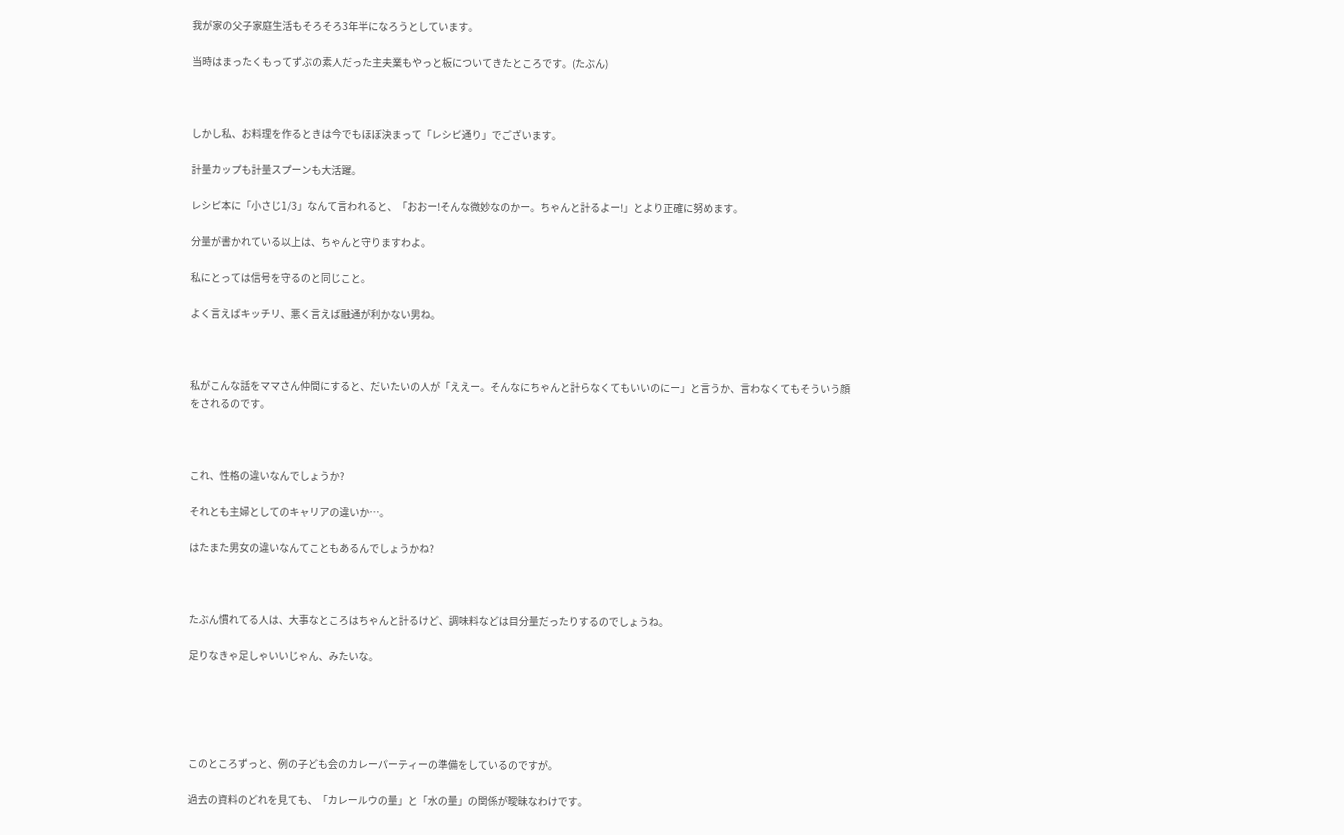我が家の父子家庭生活もそろそろ3年半になろうとしています。

当時はまったくもってずぶの素人だった主夫業もやっと板についてきたところです。(たぶん)



しかし私、お料理を作るときは今でもほぼ決まって「レシピ通り」でございます。

計量カップも計量スプーンも大活躍。

レシピ本に「小さじ1/3」なんて言われると、「おおー!そんな微妙なのかー。ちゃんと計るよー!」とより正確に努めます。

分量が書かれている以上は、ちゃんと守りますわよ。

私にとっては信号を守るのと同じこと。

よく言えばキッチリ、悪く言えば融通が利かない男ね。



私がこんな話をママさん仲間にすると、だいたいの人が「ええー。そんなにちゃんと計らなくてもいいのにー」と言うか、言わなくてもそういう顔をされるのです。



これ、性格の違いなんでしょうか?

それとも主婦としてのキャリアの違いか…。

はたまた男女の違いなんてこともあるんでしょうかね?



たぶん慣れてる人は、大事なところはちゃんと計るけど、調味料などは目分量だったりするのでしょうね。

足りなきゃ足しゃいいじゃん、みたいな。





このところずっと、例の子ども会のカレーパーティーの準備をしているのですが。

過去の資料のどれを見ても、「カレールウの量」と「水の量」の関係が曖昧なわけです。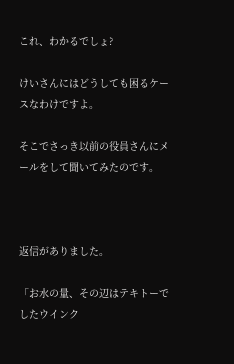これ、わかるでしょ?

けいさんにはどうしても困るケースなわけですよ。

そこでさっき以前の役員さんにメールをして聞いてみたのです。



返信がありました。

「お水の量、その辺はテキトーでしたウインク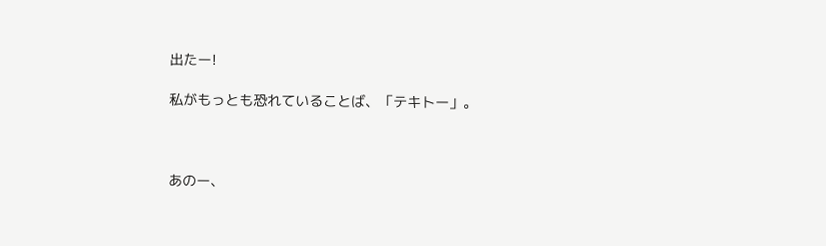出たー!

私がもっとも恐れていることば、「テキトー」。



あのー、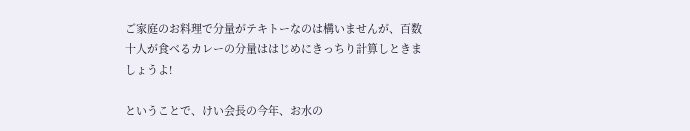ご家庭のお料理で分量がテキトーなのは構いませんが、百数十人が食べるカレーの分量ははじめにきっちり計算しときましょうよ!

ということで、けい会長の今年、お水の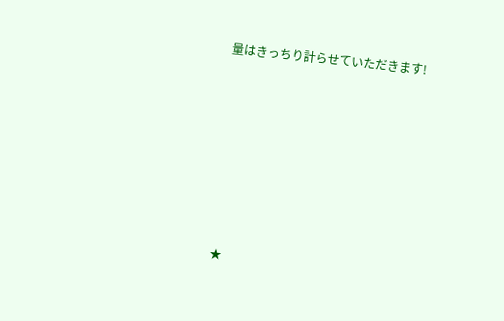量はきっちり計らせていただきます!







★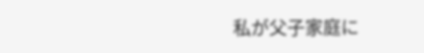私が父子家庭に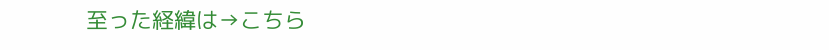至った経緯は→こちら